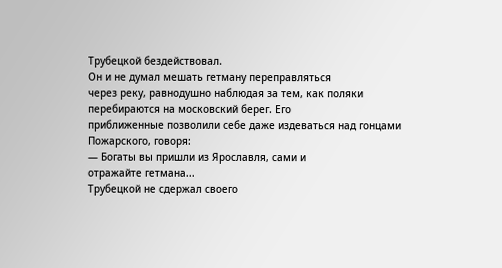Трубецкой бездействовал.
Он и не думал мешать гетману переправляться
через реку, равнодушно наблюдая за тем, как поляки
перебираются на московский берег. Его
приближенные позволили себе даже издеваться над гонцами
Пожарского, говоря:
— Богаты вы пришли из Ярославля, сами и
отражайте гетмана...
Трубецкой не сдержал своего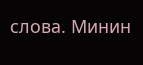слова. Минин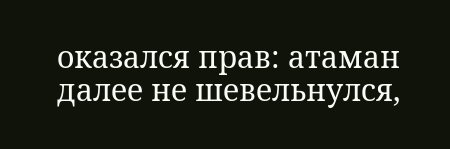оказался прав: атаман далее не шевельнулся,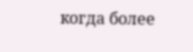когда более